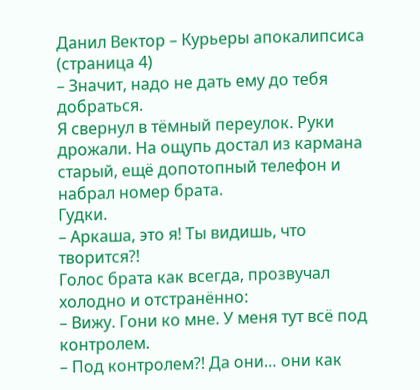Данил Вектор – Курьеры апокалипсиса (страница 4)
– Значит, надо не дать ему до тебя добраться.
Я свернул в тёмный переулок. Руки дрожали. На ощупь достал из кармана старый, ещё допотопный телефон и набрал номер брата.
Гудки.
– Аркаша, это я! Ты видишь, что творится?!
Голос брата как всегда, прозвучал холодно и отстранённо:
– Вижу. Гони ко мне. У меня тут всё под контролем.
– Под контролем?! Да они… они как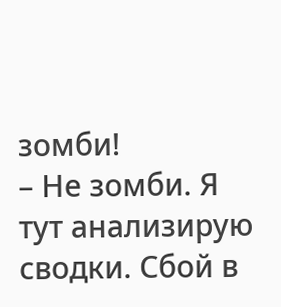зомби!
– Не зомби. Я тут анализирую сводки. Сбой в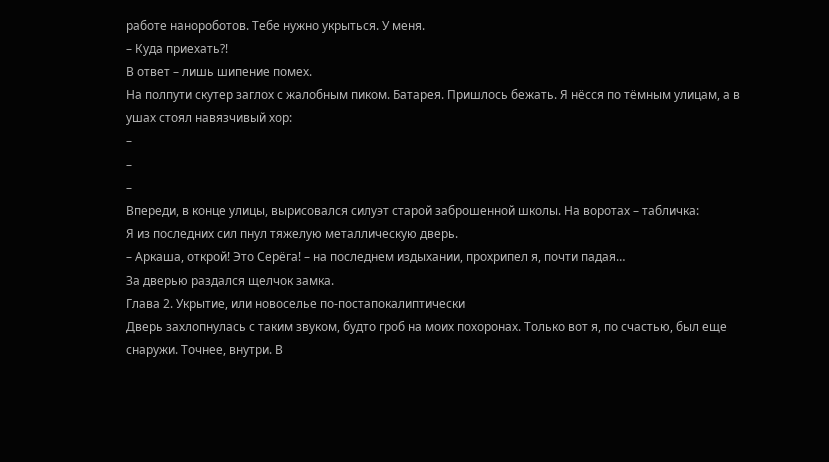работе нанороботов. Тебе нужно укрыться. У меня.
– Куда приехать?!
В ответ – лишь шипение помех.
На полпути скутер заглох с жалобным пиком. Батарея. Пришлось бежать. Я нёсся по тёмным улицам, а в ушах стоял навязчивый хор:
–
–
–
Впереди, в конце улицы, вырисовался силуэт старой заброшенной школы. На воротах – табличка:
Я из последних сил пнул тяжелую металлическую дверь.
– Аркаша, открой! Это Серёга! – на последнем издыхании, прохрипел я, почти падая…
За дверью раздался щелчок замка.
Глава 2. Укрытие, или новоселье по-постапокалиптически
Дверь захлопнулась с таким звуком, будто гроб на моих похоронах. Только вот я, по счастью, был еще снаружи. Точнее, внутри. В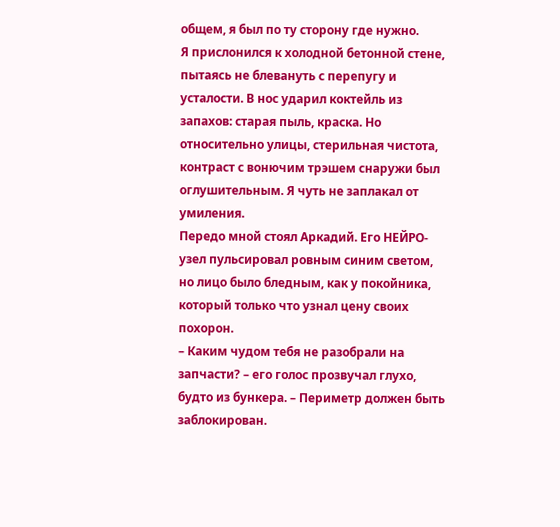общем, я был по ту сторону где нужно.
Я прислонился к холодной бетонной стене, пытаясь не блевануть с перепугу и усталости. В нос ударил коктейль из запахов: старая пыль, краска. Но относительно улицы, стерильная чистота, контраст с вонючим трэшем снаружи был оглушительным. Я чуть не заплакал от умиления.
Передо мной стоял Аркадий. Его НЕЙРО-узел пульсировал ровным синим светом, но лицо было бледным, как у покойника, который только что узнал цену своих похорон.
– Каким чудом тебя не разобрали на запчасти? – его голос прозвучал глухо, будто из бункера. – Периметр должен быть заблокирован.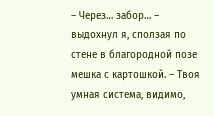– Через… забор… – выдохнул я, сползая по стене в благородной позе мешка с картошкой. – Твоя умная система, видимо,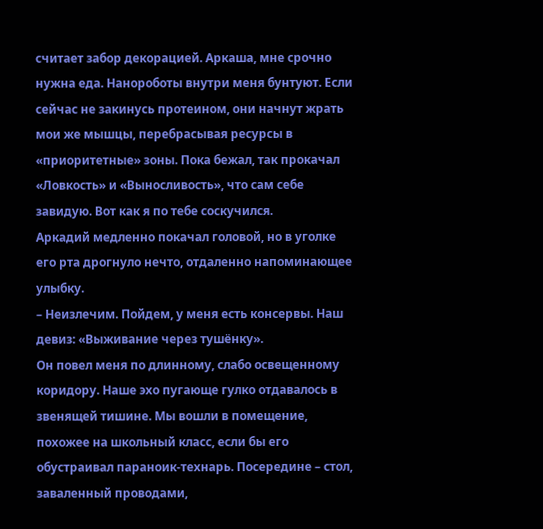считает забор декорацией. Аркаша, мне срочно нужна еда. Нанороботы внутри меня бунтуют. Если сейчас не закинусь протеином, они начнут жрать мои же мышцы, перебрасывая ресурсы в «приоритетные» зоны. Пока бежал, так прокачал «Ловкость» и «Выносливость», что сам себе завидую. Вот как я по тебе соскучился.
Аркадий медленно покачал головой, но в уголке его рта дрогнуло нечто, отдаленно напоминающее улыбку.
– Неизлечим. Пойдем, у меня есть консервы. Наш девиз: «Выживание через тушёнку».
Он повел меня по длинному, слабо освещенному коридору. Наше эхо пугающе гулко отдавалось в звенящей тишине. Мы вошли в помещение, похожее на школьный класс, если бы его обустраивал параноик-технарь. Посередине – стол, заваленный проводами,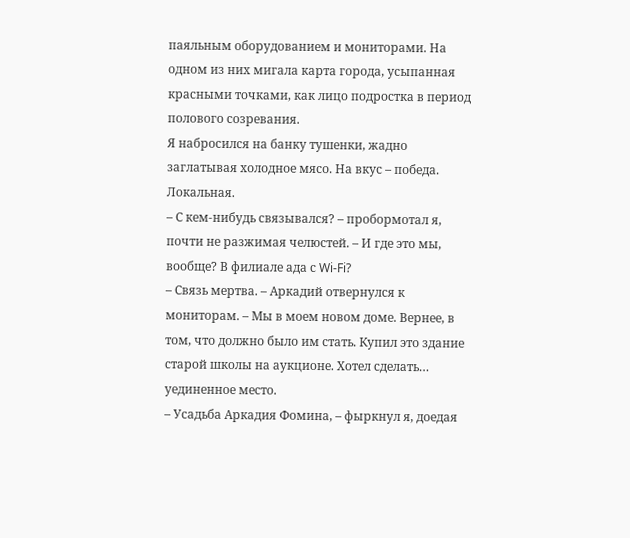паяльным оборудованием и мониторами. На одном из них мигала карта города, усыпанная красными точками, как лицо подростка в период полового созревания.
Я набросился на банку тушенки, жадно заглатывая холодное мясо. На вкус – победа. Локальная.
– С кем-нибудь связывался? – пробормотал я, почти не разжимая челюстей. – И где это мы, вообще? В филиале ада с Wi-Fi?
– Связь мертва. – Аркадий отвернулся к мониторам. – Мы в моем новом доме. Вернее, в том, что должно было им стать. Купил это здание старой школы на аукционе. Хотел сделать… уединенное место.
– Усадьба Аркадия Фомина, – фыркнул я, доедая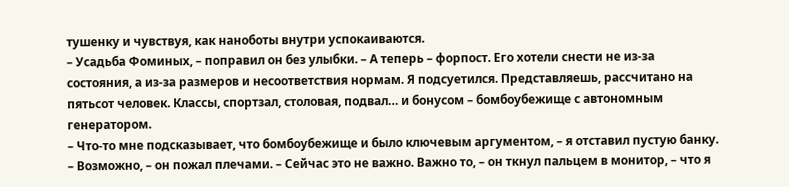тушенку и чувствуя, как наноботы внутри успокаиваются.
– Усадьба Фоминых, – поправил он без улыбки. – А теперь – форпост. Его хотели снести не из-за состояния, а из-за размеров и несоответствия нормам. Я подсуетился. Представляешь, рассчитано на пятьсот человек. Классы, спортзал, столовая, подвал… и бонусом – бомбоубежище с автономным генератором.
– Что-то мне подсказывает, что бомбоубежище и было ключевым аргументом, – я отставил пустую банку.
– Возможно, – он пожал плечами. – Сейчас это не важно. Важно то, – он ткнул пальцем в монитор, – что я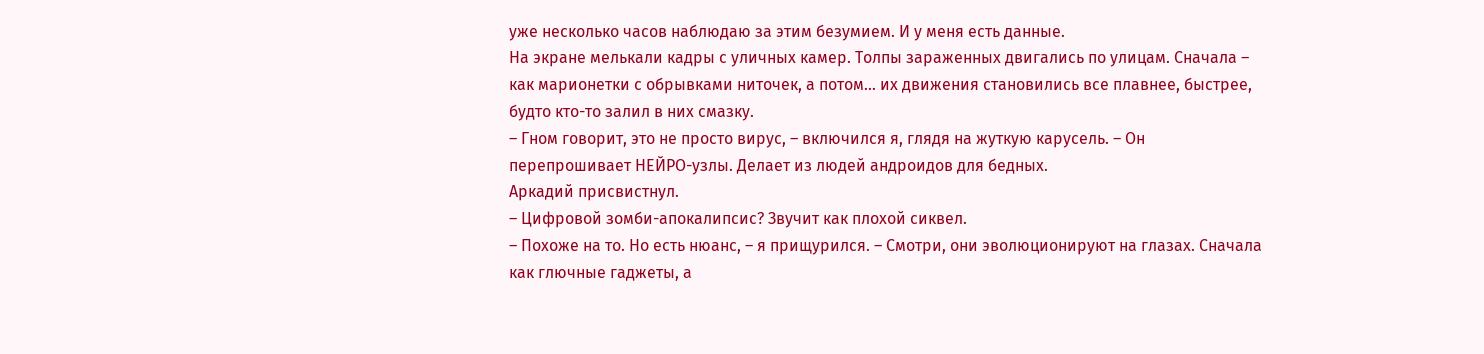уже несколько часов наблюдаю за этим безумием. И у меня есть данные.
На экране мелькали кадры с уличных камер. Толпы зараженных двигались по улицам. Сначала – как марионетки с обрывками ниточек, а потом… их движения становились все плавнее, быстрее, будто кто-то залил в них смазку.
– Гном говорит, это не просто вирус, – включился я, глядя на жуткую карусель. – Он перепрошивает НЕЙРО-узлы. Делает из людей андроидов для бедных.
Аркадий присвистнул.
– Цифровой зомби-апокалипсис? Звучит как плохой сиквел.
– Похоже на то. Но есть нюанс, – я прищурился. – Смотри, они эволюционируют на глазах. Сначала как глючные гаджеты, а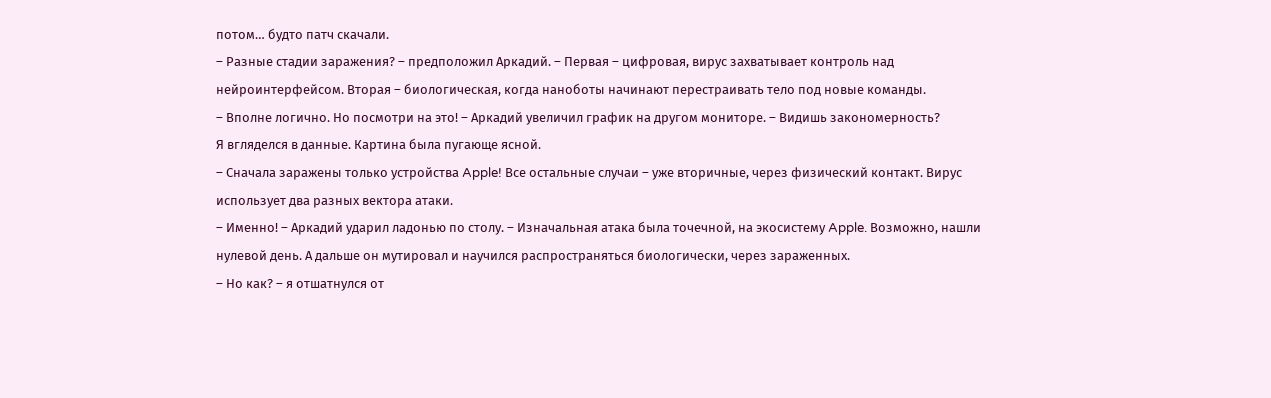потом… будто патч скачали.
– Разные стадии заражения? – предположил Аркадий. – Первая – цифровая, вирус захватывает контроль над нейроинтерфейсом. Вторая – биологическая, когда наноботы начинают перестраивать тело под новые команды.
– Вполне логично. Но посмотри на это! – Аркадий увеличил график на другом мониторе. – Видишь закономерность?
Я вгляделся в данные. Картина была пугающе ясной.
– Сначала заражены только устройства Apple! Все остальные случаи – уже вторичные, через физический контакт. Вирус использует два разных вектора атаки.
– Именно! – Аркадий ударил ладонью по столу. – Изначальная атака была точечной, на экосистему Apple. Возможно, нашли нулевой день. А дальше он мутировал и научился распространяться биологически, через зараженных.
– Но как? – я отшатнулся от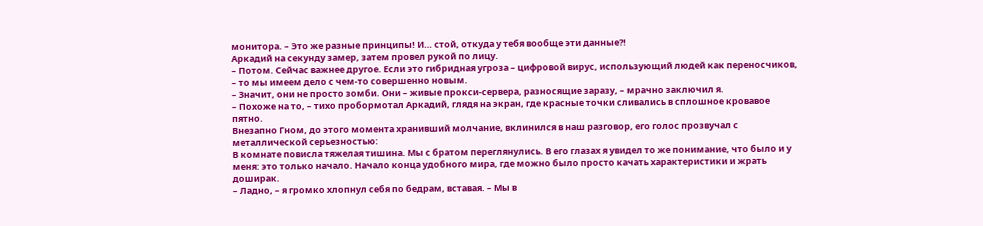монитора. – Это же разные принципы! И… стой, откуда у тебя вообще эти данные?!
Аркадий на секунду замер, затем провел рукой по лицу.
– Потом. Сейчас важнее другое. Если это гибридная угроза – цифровой вирус, использующий людей как переносчиков, – то мы имеем дело с чем-то совершенно новым.
– Значит, они не просто зомби. Они – живые прокси-сервера, разносящие заразу, – мрачно заключил я.
– Похоже на то, – тихо пробормотал Аркадий, глядя на экран, где красные точки сливались в сплошное кровавое пятно.
Внезапно Гном, до этого момента хранивший молчание, вклинился в наш разговор, его голос прозвучал с металлической серьезностью:
В комнате повисла тяжелая тишина. Мы с братом переглянулись. В его глазах я увидел то же понимание, что было и у меня: это только начало. Начало конца удобного мира, где можно было просто качать характеристики и жрать доширак.
– Ладно, – я громко хлопнул себя по бедрам, вставая. – Мы в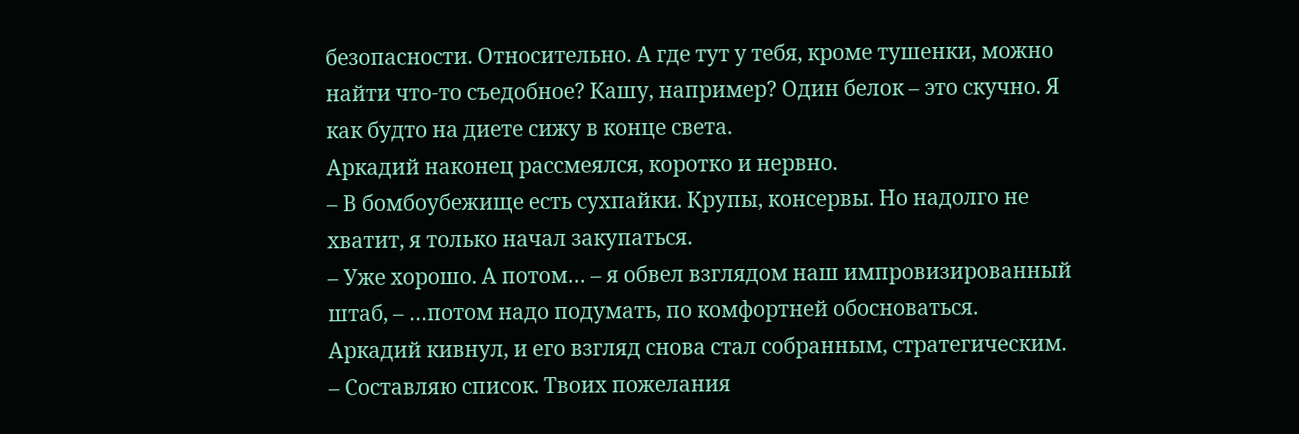безопасности. Относительно. А где тут у тебя, кроме тушенки, можно найти что-то съедобное? Кашу, например? Один белок – это скучно. Я как будто на диете сижу в конце света.
Аркадий наконец рассмеялся, коротко и нервно.
– В бомбоубежище есть сухпайки. Крупы, консервы. Но надолго не хватит, я только начал закупаться.
– Уже хорошо. А потом… – я обвел взглядом наш импровизированный штаб, – …потом надо подумать, по комфортней обосноваться.
Аркадий кивнул, и его взгляд снова стал собранным, стратегическим.
– Составляю список. Твоих пожелания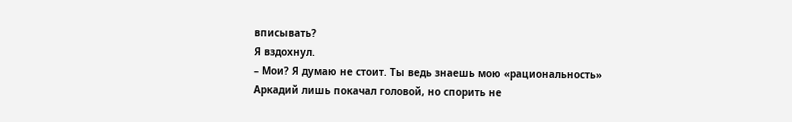вписывать?
Я вздохнул.
– Мои? Я думаю не стоит. Ты ведь знаешь мою «рациональность»
Аркадий лишь покачал головой, но спорить не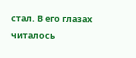стал. В его глазах читалось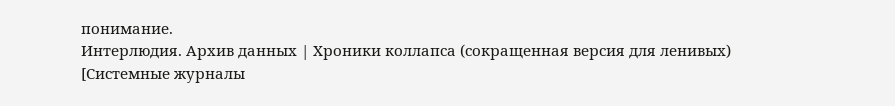понимание.
Интерлюдия. Архив данных | Хроники коллапса (сокращенная версия для ленивых)
[Системные журналы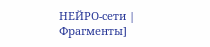НЕЙРО-сети | Фрагменты]